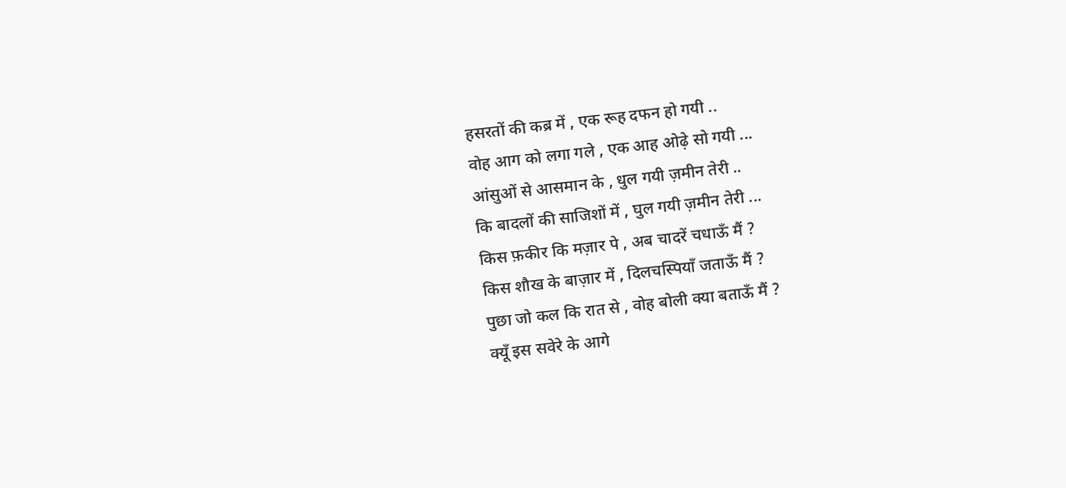हसरतों की कब्र में , एक रूह दफन हो गयी ..
वोह आग को लगा गले , एक आह ओढ़े सो गयी ...
आंसुओं से आसमान के , धुल गयी ज़मीन तेरी ..
कि बादलों की साजिशों में , घुल गयी ज़मीन तेरी ...
किस फ़कीर कि मज़ार पे , अब चादरें चधाऊँ मैं ?
किस शौख के बाज़ार में , दिलचस्पियाँ जताऊँ मैं ?
पुछा जो कल कि रात से , वोह बोली क्या बताऊँ मैं ?
क्यूँ इस सवेरे के आगे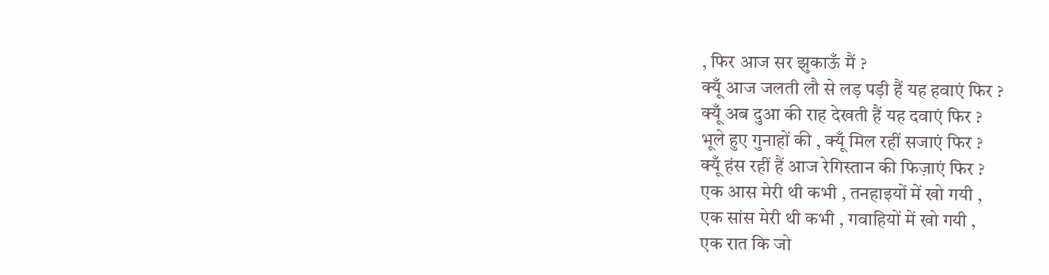, फिर आज सर झुकाऊँ मैं ?
क्यूँ आज जलती लौ से लड़ पड़ी हैं यह हवाएं फिर ?
क्यूँ अब दुआ की राह देखती हैं यह दवाएं फिर ?
भूले हुए गुनाहों की , क्यूँ मिल रहीं सजाएं फिर ?
क्यूँ हंस रहीं हैं आज रेगिस्तान की फिज़ाएं फिर ?
एक आस मेरी थी कभी , तनहाइयों में खो गयी ,
एक सांस मेरी थी कभी , गवाहियों में खो गयी ,
एक रात कि जो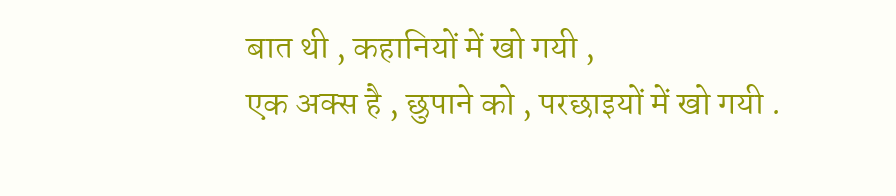बात थी , कहानियों में खो गयी ,
एक अक्स है , छुपाने को , परछाइयों में खो गयी .